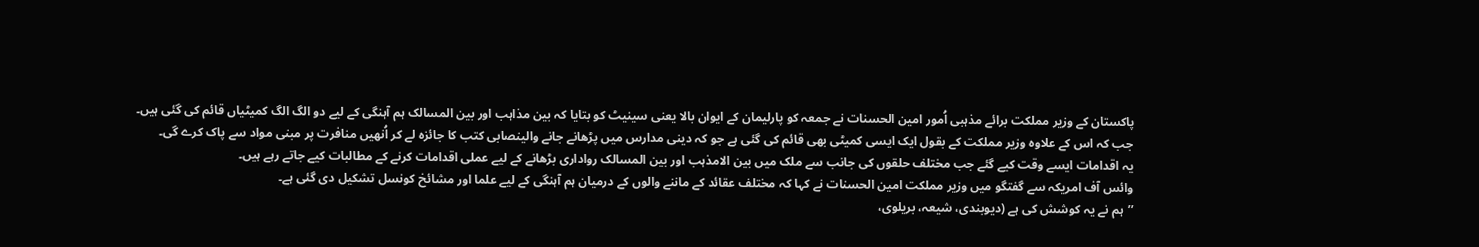پاکستان کے وزیر مملکت برائے مذہبی اُمور امین الحسنات نے جمعہ کو پارلیمان کے ایوان بالا یعنی سینیٹ کو بتایا کہ بین مذاہب اور بین المسالک ہم آہنگی کے لیے دو الگ الگ کمیٹیاں قائم کی گئی ہیں۔
جب کہ اس کے علاوہ وزیر مملکت کے بقول ایک ایسی کمیٹی بھی قائم کی گئی ہے جو کہ دینی مدارس میں پڑھانے جانے والینصابی کتب کا جائزہ لے کر اُنھیں منافرت پر مبنی مواد سے پاک کرے گی۔
یہ اقدامات ایسے وقت کیے گئے جب مختلف حلقوں کی جانب سے ملک میں بین الامذہب اور بین المسالک رواداری بڑھانے کے لیے عملی اقدامات کرنے کے مطالبات کیے جاتے رہے ہیں۔
وائس آف امریکہ سے گفتگو میں وزیر مملکت امین الحسنات نے کہا کہ مختلف عقائد کے ماننے والوں کے درمیان ہم آہنگی کے لیے علما اور مشائخ کونسل تشکیل دی گئی ہے۔
’’ہم نے یہ کوشش کی ہے (دیوبندی، شیعہ، بریلوی،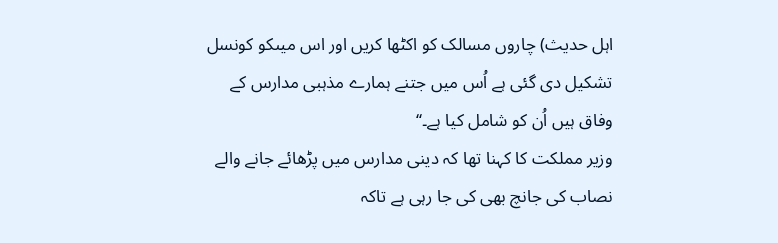اہل حدیث) چاروں مسالک کو اکٹھا کریں اور اس میںکو کونسل تشکیل دی گئی ہے اُس میں جتنے ہمارے مذہبی مدارس کے وفاق ہیں اُن کو شامل کیا ہے۔‘‘
وزیر مملکت کا کہنا تھا کہ دینی مدارس میں پڑھائے جانے والے نصاب کی جانچ بھی کی جا رہی ہے تاکہ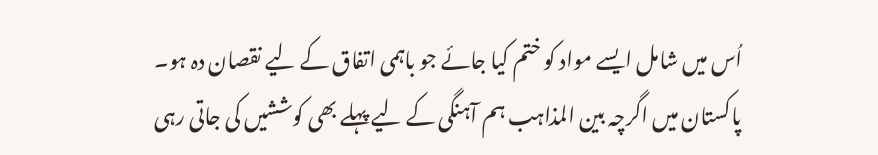اُس میں شامل ایسے مواد کو ختم کیا جائے جو باہمی اتفاق کے لیے نقصان دہ ہو۔
پاکستان میں اگرچہ بین المذاہب ہم آہنگی کے لیے پہلے بھی کوششیں کی جاتی رہی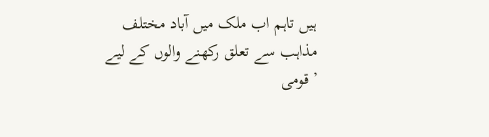ہیں تاہم اب ملک میں آباد مختلف مذاہب سے تعلق رکھنے والوں کے لیے ’قومی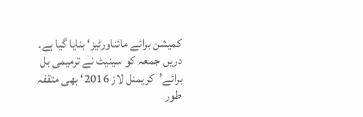کمیشن برائے مائناورٹیز‘ بنایا گیا ہے۔
دریں جمعہ کو سینیٹ نے ترمیمی بل برائے’کریمنل لاز 2016‘ بھی متقفہ طور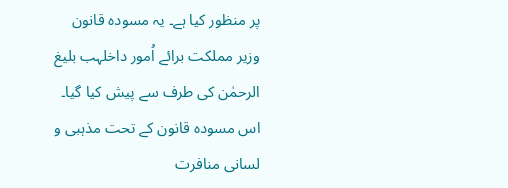پر منظور کیا ہے۔ یہ مسودہ قانون وزیر مملکت برائے اُمور داخلہب بلیغ الرحمٰن کی طرف سے پیش کیا گیا۔
اس مسودہ قانون کے تحت مذہبی و لسانی منافرت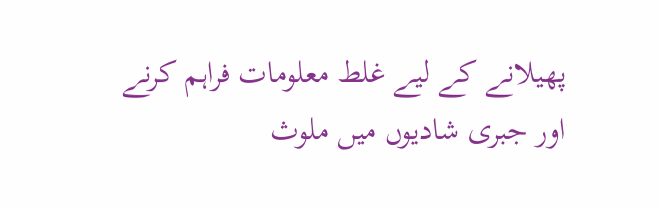پھیلانے کے لیے غلط معلومات فراہم کرنے اور جبری شادیوں میں ملوث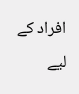افراد کے لیے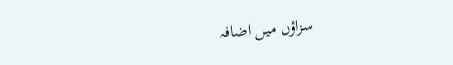سزاؤں میں اضافہ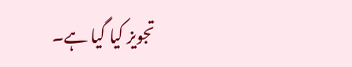تجویز کیا گیا ہے۔